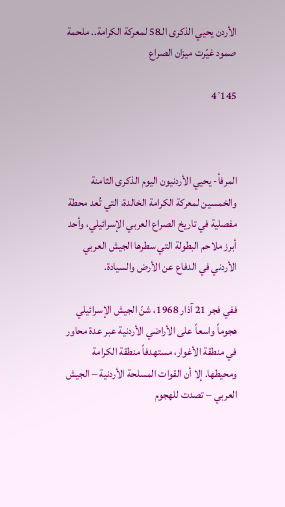الأردن يحيي الذكرى الـ58 لمعركة الكرامة.. ملحمة صمود غيّرت ميزان الصراع

4٬145



المرفأ- يحيي الأردنيون اليوم الذكرى الثامنة والخمسين لمعركة الكرامة الخالدة، التي تُعد محطة مفصلية في تاريخ الصراع العربي الإسرائيلي، وأحد أبرز ملاحم البطولة التي سطرها الجيش العربي الأردني في الدفاع عن الأرض والسيادة.

ففي فجر 21 آذار 1968، شنّ الجيش الإسرائيلي هجوماً واسعاً على الأراضي الأردنية عبر عدة محاور في منطقة الأغوار، مستهدفاً منطقة الكرامة ومحيطها. إلا أن القوات المسلحة الأردنية – الجيش العربي – تصدت للهجوم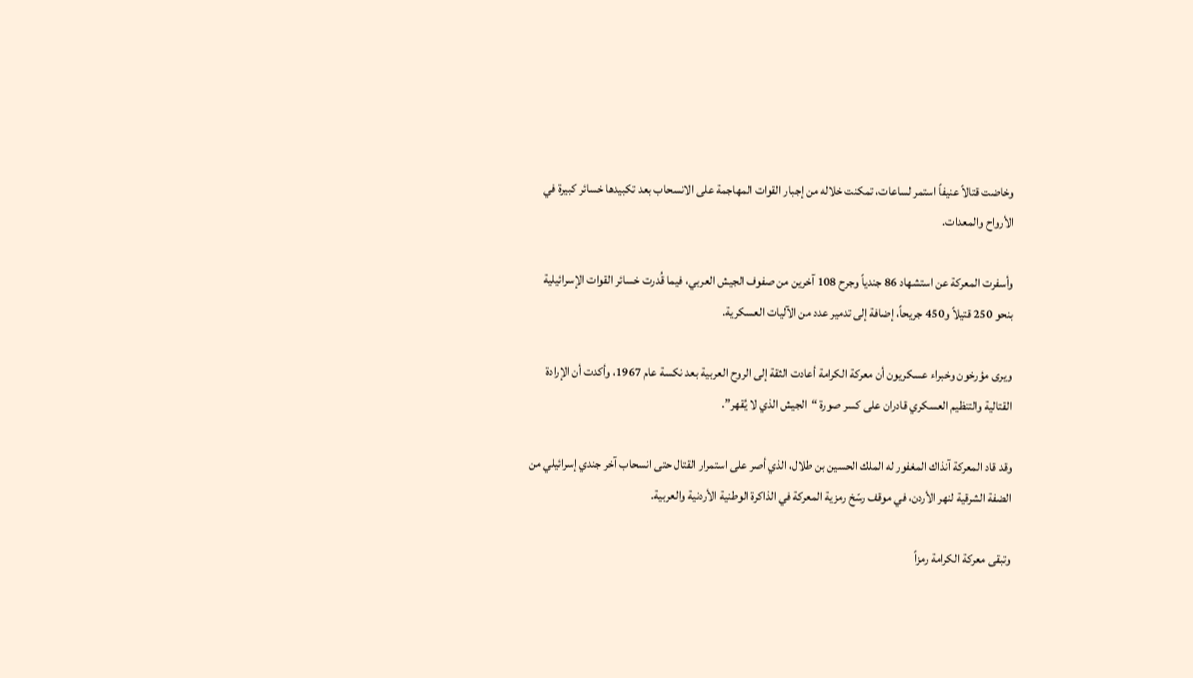وخاضت قتالاً عنيفاً استمر لساعات، تمكنت خلاله من إجبار القوات المهاجمة على الانسحاب بعد تكبيدها خسائر كبيرة في الأرواح والمعدات.

وأسفرت المعركة عن استشهاد 86 جندياً وجرح 108 آخرين من صفوف الجيش العربي، فيما قُدرت خسائر القوات الإسرائيلية بنحو 250 قتيلاً و450 جريحاً، إضافة إلى تدمير عدد من الآليات العسكرية.

ويرى مؤرخون وخبراء عسكريون أن معركة الكرامة أعادت الثقة إلى الروح العربية بعد نكسة عام 1967، وأكدت أن الإرادة القتالية والتنظيم العسكري قادران على كسر صورة “الجيش الذي لا يُقهر”.

وقد قاد المعركة آنذاك المغفور له الملك الحسين بن طلال، الذي أصر على استمرار القتال حتى انسحاب آخر جندي إسرائيلي من الضفة الشرقية لنهر الأردن، في موقف رسّخ رمزية المعركة في الذاكرة الوطنية الأردنية والعربية.

وتبقى معركة الكرامة رمزاً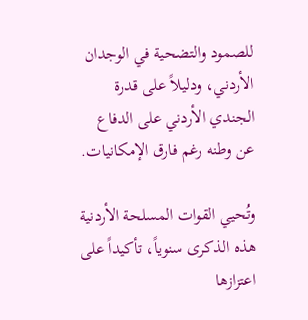للصمود والتضحية في الوجدان الأردني، ودليلاً على قدرة الجندي الأردني على الدفاع عن وطنه رغم فارق الإمكانيات.

وتُحيي القوات المسلحة الأردنية هذه الذكرى سنوياً، تأكيداً على اعتزازها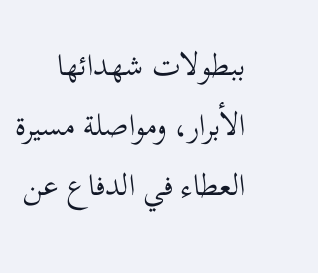ببطولات شهدائها الأبرار، ومواصلة مسيرة العطاء في الدفاع عن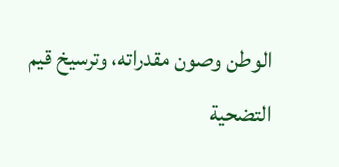الوطن وصون مقدراته، وترسيخ قيم التضحية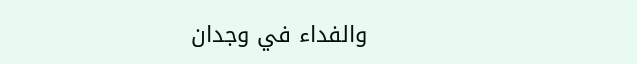والفداء في وجدان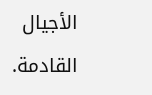الأجيال القادمة.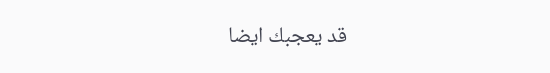قد يعجبك ايضا